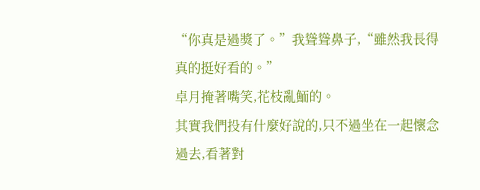“你真是過獎了。”我聳聳鼻子,“雖然我長得真的挺好看的。”
卓月掩著嘴笑,花枝亂鮞的。
其實我們投有什麼好說的,只不過坐在一起懷念過去,看著對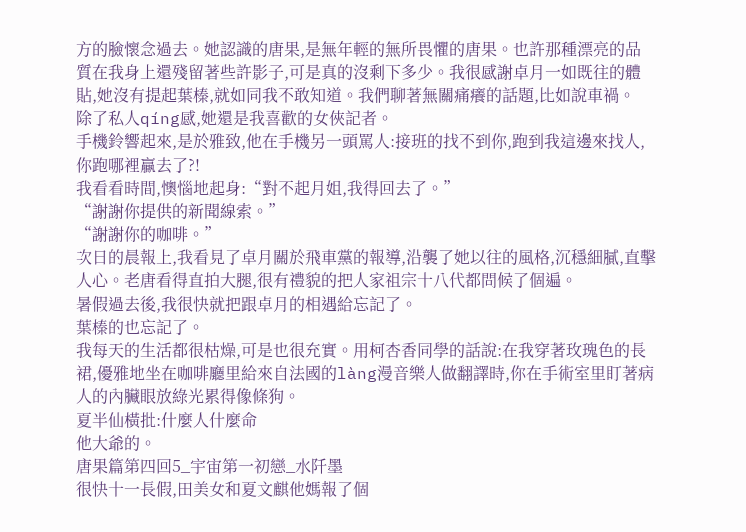方的臉懷念過去。她認識的唐果,是無年輕的無所畏懼的唐果。也許那種漂亮的品質在我身上還殘留著些許影子,可是真的沒剩下多少。我很感謝卓月一如既往的體貼,她沒有提起葉榛,就如同我不敢知道。我們聊著無關痛癢的話題,比如說車禍。
除了私人qíng感,她還是我喜歡的女俠記者。
手機鈴響起來,是於雅致,他在手機另一頭罵人:接班的找不到你,跑到我這邊來找人,你跑哪裡贏去了?!
我看看時間,懊惱地起身:“對不起月姐,我得回去了。”
“謝謝你提供的新聞線索。”
“謝謝你的咖啡。”
次日的晨報上,我看見了卓月關於飛車黨的報導,沿襲了她以往的風格,沉穩細膩,直擊人心。老唐看得直拍大腿,很有禮貌的把人家祖宗十八代都問候了個遍。
暑假過去後,我很快就把跟卓月的相遇給忘記了。
葉榛的也忘記了。
我每天的生活都很枯燥,可是也很充實。用柯杏香同學的話說:在我穿著玫瑰色的長裙,優雅地坐在咖啡廳里給來自法國的làng漫音樂人做翻譯時,你在手術室里盯著病人的內臟眼放綠光累得像條狗。
夏半仙橫批:什麼人什麼命
他大爺的。
唐果篇第四回5_宇宙第一初戀_水阡墨
很快十一長假,田美女和夏文麒他媽報了個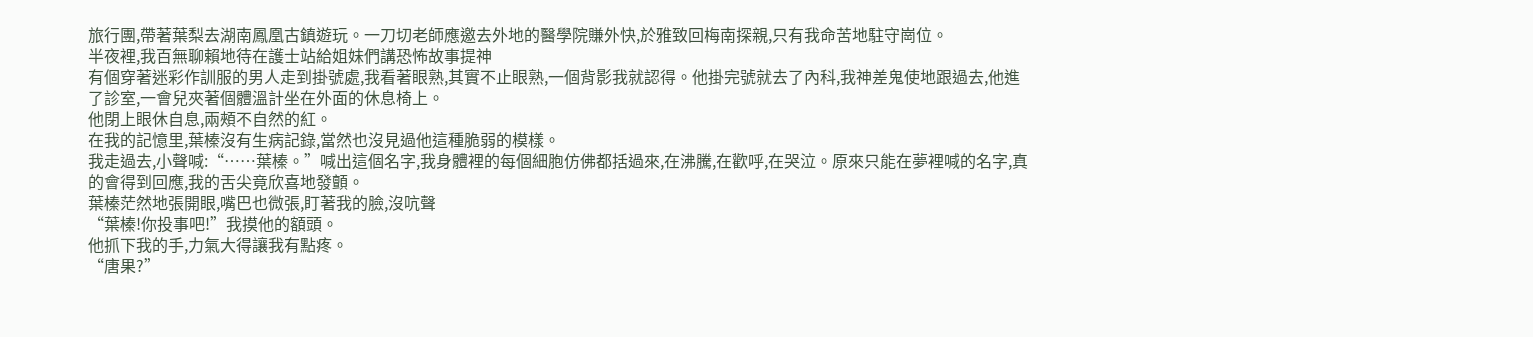旅行團,帶著葉梨去湖南鳳凰古鎮遊玩。一刀切老師應邀去外地的醫學院賺外快,於雅致回梅南探親,只有我命苦地駐守崗位。
半夜裡,我百無聊賴地待在護士站給姐妹們講恐怖故事提神
有個穿著迷彩作訓服的男人走到掛號處,我看著眼熟,其實不止眼熟,一個背影我就認得。他掛完號就去了內科,我神差鬼使地跟過去,他進了診室,一會兒夾著個體溫計坐在外面的休息椅上。
他閉上眼休自息,兩頰不自然的紅。
在我的記憶里,葉榛沒有生病記錄,當然也沒見過他這種脆弱的模樣。
我走過去,小聲喊:“……葉榛。”喊出這個名字,我身體裡的每個細胞仿佛都括過來,在沸騰,在歡呼,在哭泣。原來只能在夢裡喊的名字,真的會得到回應,我的舌尖竟欣喜地發顫。
葉榛茫然地張開眼,嘴巴也微張,盯著我的臉,沒吭聲
“葉榛!你投事吧!”我摸他的額頭。
他抓下我的手,力氣大得讓我有點疼。
“唐果?”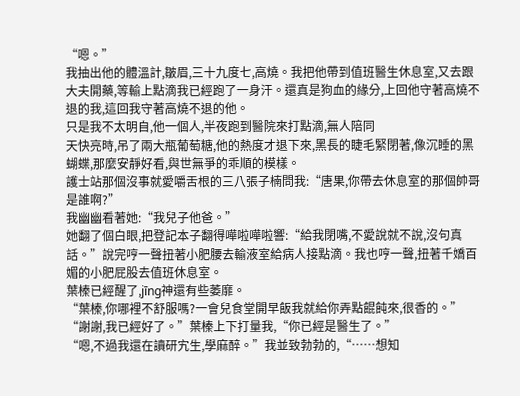“嗯。”
我抽出他的體溫計,皺眉,三十九度七,高燒。我把他帶到值班醫生休息室,又去跟大夫開藥,等輸上點滴我已經跑了一身汗。還真是狗血的緣分,上回他守著高燒不退的我,這回我守著高燒不退的他。
只是我不太明自,他一個人,半夜跑到醫院來打點滴,無人陪同
天快亮時,吊了兩大瓶葡萄糖,他的熱度才退下來,黑長的睫毛緊閉著,像沉睡的黑蝴蝶,那麼安靜好看,與世無爭的乖順的模樣。
護士站那個沒事就愛嚼舌根的三八張子楠問我:“唐果,你帶去休息室的那個帥哥是誰啊?”
我幽幽看著她:“我兒子他爸。”
她翻了個白眼,把登記本子翻得嘩啦嘩啦響:“給我閉嘴,不愛說就不說,沒句真話。”說完哼一聲扭著小肥腰去輸液室給病人接點滴。我也哼一聲,扭著千嬌百媚的小肥屁股去值班休息室。
葉榛已經醒了,jīng神還有些萎靡。
“葉榛,你哪裡不舒服嗎?一會兒食堂開早飯我就給你弄點餛飩來,很香的。”
“謝謝,我已經好了。”葉榛上下打量我,“你已經是醫生了。”
“嗯,不過我還在讀研宄生,學麻醉。”我並致勃勃的,“……想知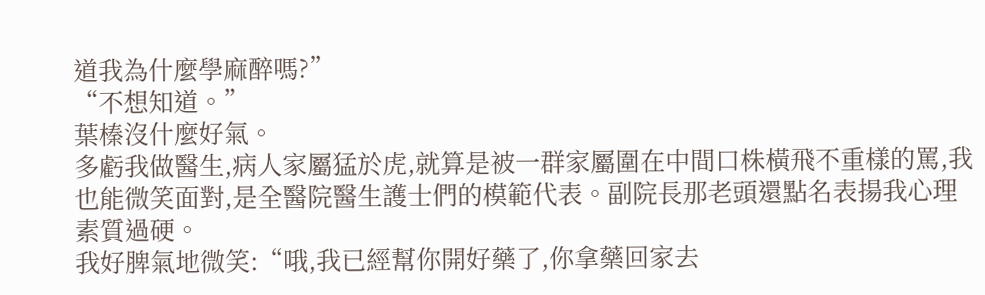道我為什麼學麻醉嗎?”
“不想知道。”
葉榛沒什麼好氣。
多虧我做醫生,病人家屬猛於虎,就算是被一群家屬圍在中間口株橫飛不重樣的罵,我也能微笑面對,是全醫院醫生護士們的模範代表。副院長那老頭還點名表揚我心理素質過硬。
我好脾氣地微笑:“哦,我已經幫你開好藥了,你拿藥回家去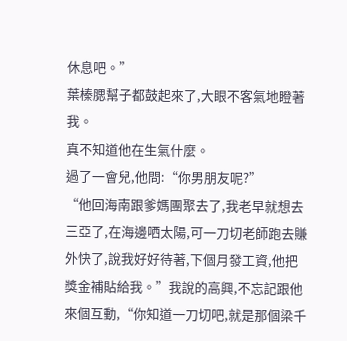休息吧。”
葉榛腮幫子都鼓起來了,大眼不客氣地瞪著我。
真不知道他在生氣什麼。
過了一會兒,他問:“你男朋友呢?”
“他回海南跟爹媽團聚去了,我老早就想去三亞了,在海邊哂太陽,可一刀切老師跑去賺外快了,說我好好待著,下個月發工資,他把獎金補貼給我。”我說的高興,不忘記跟他來個互動,“你知道一刀切吧,就是那個梁千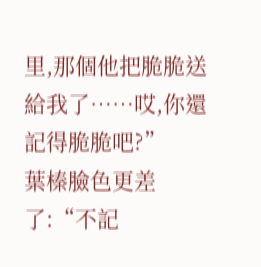里,那個他把脆脆送給我了……哎,你還記得脆脆吧?”
葉榛臉色更差了:“不記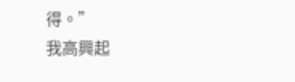得。”
我高興起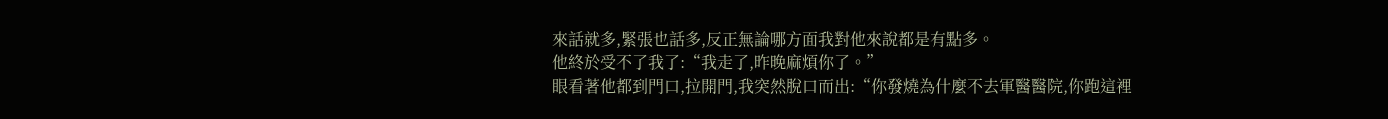來話就多,緊張也話多,反正無論哪方面我對他來說都是有點多。
他終於受不了我了:“我走了,昨晚麻煩你了。”
眼看著他都到門口,拉開門,我突然脫口而出:“你發燒為什麼不去軍醫醫院,你跑這裡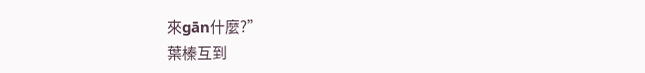來gān什麼?”
葉榛互到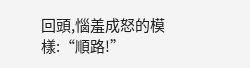回頭,惱羞成怒的模樣:“順路!”